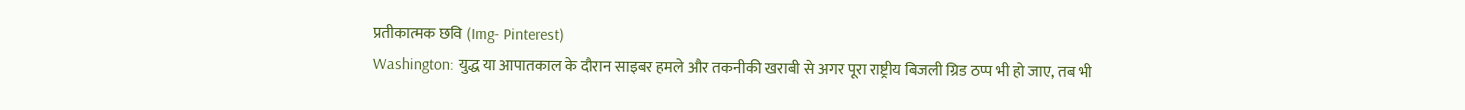प्रतीकात्मक छवि (Img- Pinterest)
Washington: युद्ध या आपातकाल के दौरान साइबर हमले और तकनीकी खराबी से अगर पूरा राष्ट्रीय बिजली ग्रिड ठप्प भी हो जाए, तब भी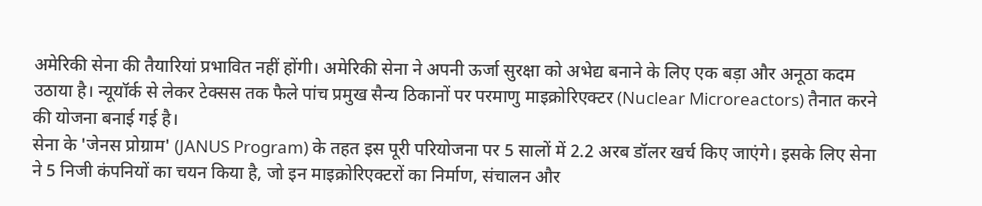अमेरिकी सेना की तैयारियां प्रभावित नहीं होंगी। अमेरिकी सेना ने अपनी ऊर्जा सुरक्षा को अभेद्य बनाने के लिए एक बड़ा और अनूठा कदम उठाया है। न्यूयॉर्क से लेकर टेक्सस तक फैले पांच प्रमुख सैन्य ठिकानों पर परमाणु माइक्रोरिएक्टर (Nuclear Microreactors) तैनात करने की योजना बनाई गई है।
सेना के 'जेनस प्रोग्राम' (JANUS Program) के तहत इस पूरी परियोजना पर 5 सालों में 2.2 अरब डॉलर खर्च किए जाएंगे। इसके लिए सेना ने 5 निजी कंपनियों का चयन किया है, जो इन माइक्रोरिएक्टरों का निर्माण, संचालन और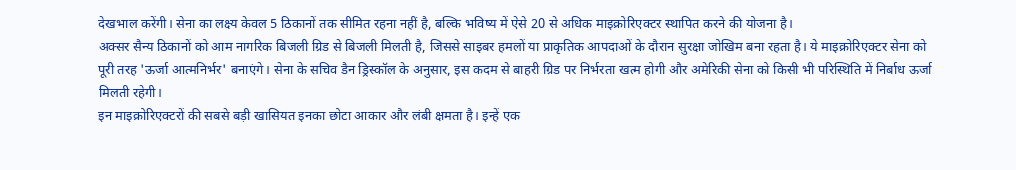देखभाल करेंगी। सेना का लक्ष्य केवल 5 ठिकानों तक सीमित रहना नहीं है, बल्कि भविष्य में ऐसे 20 से अधिक माइक्रोरिएक्टर स्थापित करने की योजना है।
अक्सर सैन्य ठिकानों को आम नागरिक बिजली ग्रिड से बिजली मिलती है, जिससे साइबर हमलों या प्राकृतिक आपदाओं के दौरान सुरक्षा जोखिम बना रहता है। ये माइक्रोरिएक्टर सेना को पूरी तरह 'ऊर्जा आत्मनिर्भर' बनाएंगे। सेना के सचिव डैन ड्रिस्कॉल के अनुसार, इस कदम से बाहरी ग्रिड पर निर्भरता खत्म होगी और अमेरिकी सेना को किसी भी परिस्थिति में निर्बाध ऊर्जा मिलती रहेगी।
इन माइक्रोरिएक्टरों की सबसे बड़ी खासियत इनका छोटा आकार और लंबी क्षमता है। इन्हें एक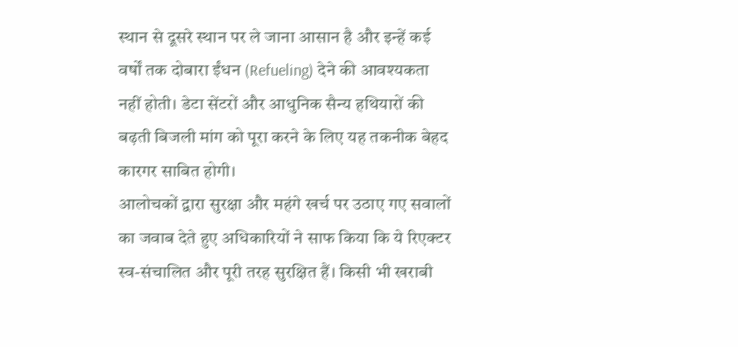स्थान से दूसरे स्थान पर ले जाना आसान है और इन्हें कई वर्षों तक दोबारा ईंधन (Refueling) देने की आवश्यकता नहीं होती। डेटा सेंटरों और आधुनिक सैन्य हथियारों की बढ़ती बिजली मांग को पूरा करने के लिए यह तकनीक बेहद कारगर साबित होगी।
आलोचकों द्वारा सुरक्षा और महंगे खर्च पर उठाए गए सवालों का जवाब देते हुए अधिकारियों ने साफ किया कि ये रिएक्टर स्व-संचालित और पूरी तरह सुरक्षित हैं। किसी भी खराबी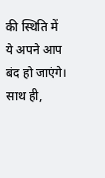की स्थिति में ये अपने आप बंद हो जाएंगे। साथ ही,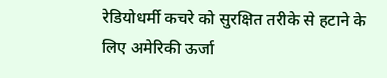रेडियोधर्मी कचरे को सुरक्षित तरीके से हटाने के लिए अमेरिकी ऊर्जा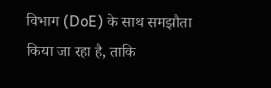विभाग (DoE) के साथ समझौता किया जा रहा है, ताकि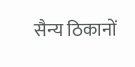सैन्य ठिकानों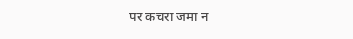पर कचरा जमा न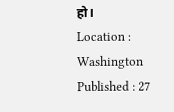हो।
Location : Washington
Published : 27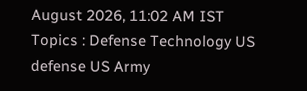August 2026, 11:02 AM IST
Topics : Defense Technology US defense US Army